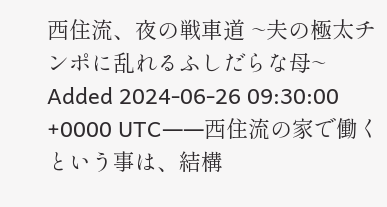西住流、夜の戦車道 ~夫の極太チンポに乱れるふしだらな母~
Added 2024-06-26 09:30:00 +0000 UTC――西住流の家で働くという事は、結構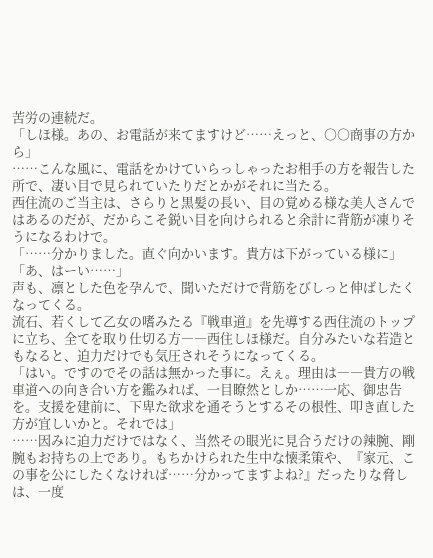苦労の連続だ。
「しほ様。あの、お電話が来てますけど……えっと、○○商事の方から」
……こんな風に、電話をかけていらっしゃったお相手の方を報告した所で、凄い目で見られていたりだとかがそれに当たる。
西住流のご当主は、さらりと黒髪の長い、目の覚める様な美人さんではあるのだが、だからこそ鋭い目を向けられると余計に背筋が凍りそうになるわけで。
「……分かりました。直ぐ向かいます。貴方は下がっている様に」
「あ、はーい……」
声も、凛とした色を孕んで、聞いただけで背筋をびしっと伸ばしたくなってくる。
流石、若くして乙女の嗜みたる『戦車道』を先導する西住流のトップに立ち、全てを取り仕切る方――西住しほ様だ。自分みたいな若造ともなると、迫力だけでも気圧されそうになってくる。
「はい。ですのでその話は無かった事に。えぇ。理由は――貴方の戦車道への向き合い方を鑑みれば、一目瞭然としか……一応、御忠告を。支援を建前に、下卑た欲求を通そうとするその根性、叩き直した方が宜しいかと。それでは」
……因みに迫力だけではなく、当然その眼光に見合うだけの辣腕、剛腕もお持ちの上であり。もちかけられた生中な懐柔策や、『家元、この事を公にしたくなければ……分かってますよね?』だったりな脅しは、一度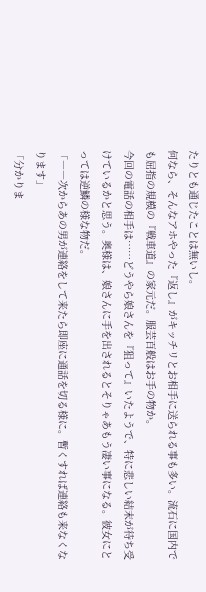たりとも通じたことは無いし。
何なら、そんなアホやった『返し』がキッチリとお相手に送られる事も多い。流石に国内でも屈指の規模の『戦車道』の家元だ。服芸百般はお手の物か。
今回の電話の相手は……どうやら娘さんを『狙って』いたようで、特に悲しい結末が待ち受けているかと思う。奥様は、娘さんに手を出されるとそりゃあもう凄い事になる。彼女にとっては逆鱗の様な物だ。
「――次からあの男が連絡をして来たら即座に通話を切る様に。暫くすれば連絡も来なくなります」
「分かりま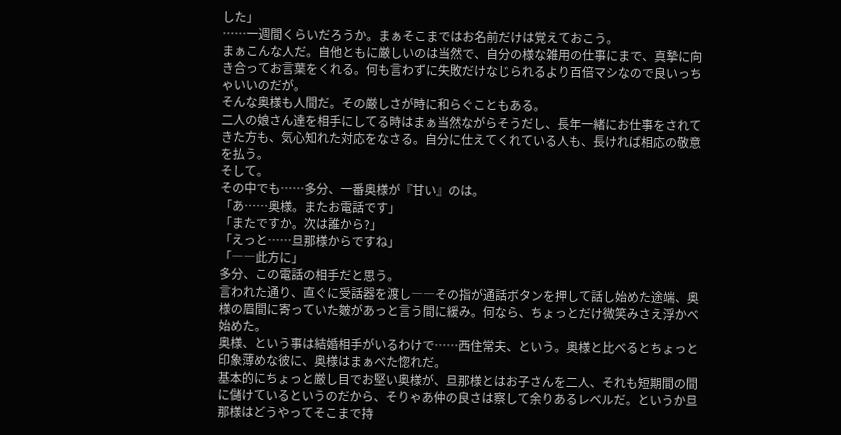した」
……一週間くらいだろうか。まぁそこまではお名前だけは覚えておこう。
まぁこんな人だ。自他ともに厳しいのは当然で、自分の様な雑用の仕事にまで、真摯に向き合ってお言葉をくれる。何も言わずに失敗だけなじられるより百倍マシなので良いっちゃいいのだが。
そんな奥様も人間だ。その厳しさが時に和らぐこともある。
二人の娘さん達を相手にしてる時はまぁ当然ながらそうだし、長年一緒にお仕事をされてきた方も、気心知れた対応をなさる。自分に仕えてくれている人も、長ければ相応の敬意を払う。
そして。
その中でも……多分、一番奥様が『甘い』のは。
「あ……奥様。またお電話です」
「またですか。次は誰から?」
「えっと……旦那様からですね」
「――此方に」
多分、この電話の相手だと思う。
言われた通り、直ぐに受話器を渡し――その指が通話ボタンを押して話し始めた途端、奥様の眉間に寄っていた皴があっと言う間に緩み。何なら、ちょっとだけ微笑みさえ浮かべ始めた。
奥様、という事は結婚相手がいるわけで……西住常夫、という。奥様と比べるとちょっと印象薄めな彼に、奥様はまぁべた惚れだ。
基本的にちょっと厳し目でお堅い奥様が、旦那様とはお子さんを二人、それも短期間の間に儲けているというのだから、そりゃあ仲の良さは察して余りあるレベルだ。というか旦那様はどうやってそこまで持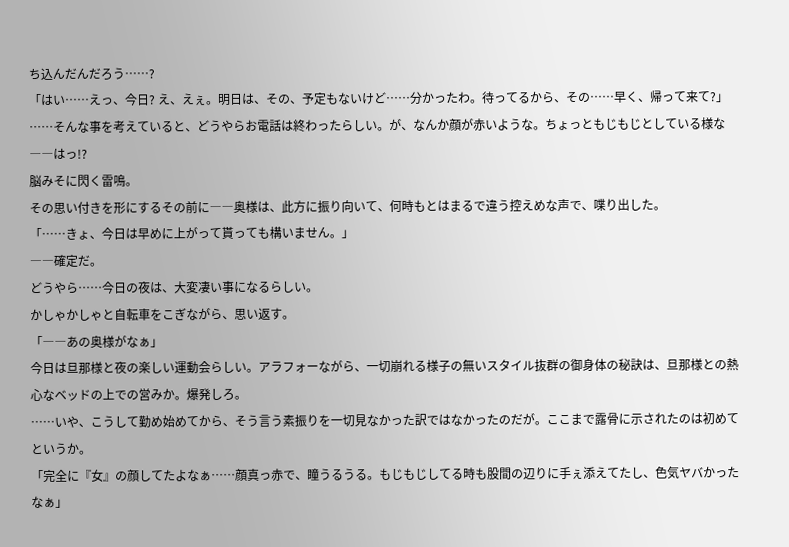ち込んだんだろう……?
「はい……えっ、今日? え、えぇ。明日は、その、予定もないけど……分かったわ。待ってるから、その……早く、帰って来て?」
……そんな事を考えていると、どうやらお電話は終わったらしい。が、なんか顔が赤いような。ちょっともじもじとしている様な――はっ!?
脳みそに閃く雷鳴。
その思い付きを形にするその前に――奥様は、此方に振り向いて、何時もとはまるで違う控えめな声で、喋り出した。
「……きょ、今日は早めに上がって貰っても構いません。」
――確定だ。
どうやら……今日の夜は、大変凄い事になるらしい。
かしゃかしゃと自転車をこぎながら、思い返す。
「――あの奥様がなぁ」
今日は旦那様と夜の楽しい運動会らしい。アラフォーながら、一切崩れる様子の無いスタイル抜群の御身体の秘訣は、旦那様との熱心なベッドの上での営みか。爆発しろ。
……いや、こうして勤め始めてから、そう言う素振りを一切見なかった訳ではなかったのだが。ここまで露骨に示されたのは初めてというか。
「完全に『女』の顔してたよなぁ……顔真っ赤で、瞳うるうる。もじもじしてる時も股間の辺りに手ぇ添えてたし、色気ヤバかったなぁ」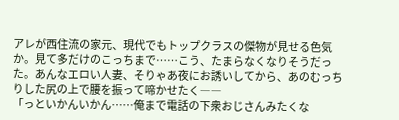アレが西住流の家元、現代でもトップクラスの傑物が見せる色気か。見て多だけのこっちまで……こう、たまらなくなりそうだった。あんなエロい人妻、そりゃあ夜にお誘いしてから、あのむっちりした尻の上で腰を振って啼かせたく――
「っといかんいかん……俺まで電話の下衆おじさんみたくな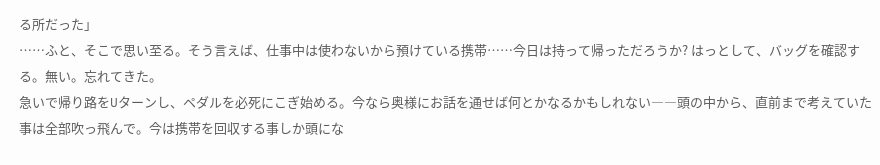る所だった」
……ふと、そこで思い至る。そう言えば、仕事中は使わないから預けている携帯……今日は持って帰っただろうか? はっとして、バッグを確認する。無い。忘れてきた。
急いで帰り路をUターンし、ペダルを必死にこぎ始める。今なら奥様にお話を通せば何とかなるかもしれない――頭の中から、直前まで考えていた事は全部吹っ飛んで。今は携帯を回収する事しか頭にな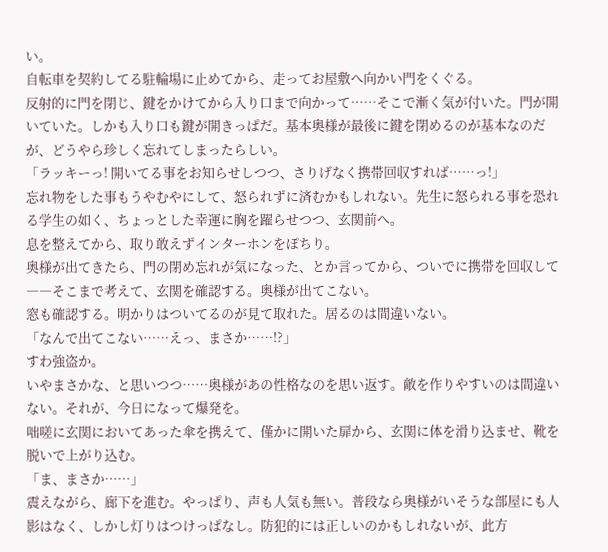い。
自転車を契約してる駐輪場に止めてから、走ってお屋敷へ向かい門をくぐる。
反射的に門を閉じ、鍵をかけてから入り口まで向かって……そこで漸く気が付いた。門が開いていた。しかも入り口も鍵が開きっぱだ。基本奥様が最後に鍵を閉めるのが基本なのだが、どうやら珍しく忘れてしまったらしい。
「ラッキーっ! 開いてる事をお知らせしつつ、さりげなく携帯回収すれば……っ!」
忘れ物をした事もうやむやにして、怒られずに済むかもしれない。先生に怒られる事を恐れる学生の如く、ちょっとした幸運に胸を躍らせつつ、玄関前へ。
息を整えてから、取り敢えずインターホンをぽちり。
奥様が出てきたら、門の閉め忘れが気になった、とか言ってから、ついでに携帯を回収して――そこまで考えて、玄関を確認する。奥様が出てこない。
窓も確認する。明かりはついてるのが見て取れた。居るのは間違いない。
「なんで出てこない……えっ、まさか……!?」
すわ強盗か。
いやまさかな、と思いつつ……奥様があの性格なのを思い返す。敵を作りやすいのは間違いない。それが、今日になって爆発を。
咄嗟に玄関においてあった傘を携えて、僅かに開いた扉から、玄関に体を滑り込ませ、靴を脱いで上がり込む。
「ま、まさか……」
震えながら、廊下を進む。やっぱり、声も人気も無い。普段なら奥様がいそうな部屋にも人影はなく、しかし灯りはつけっぱなし。防犯的には正しいのかもしれないが、此方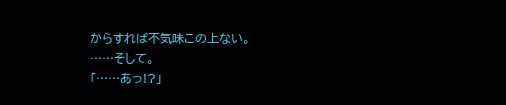からすれば不気味この上ない。
……そして。
「……あっ!?」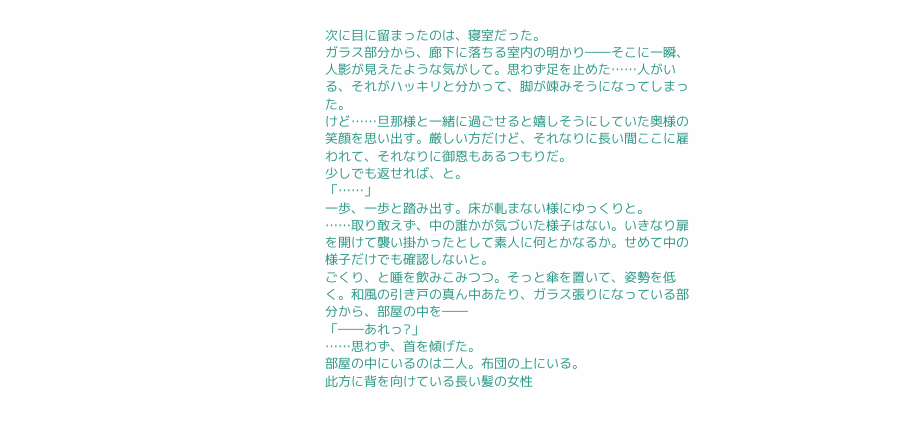次に目に留まったのは、寝室だった。
ガラス部分から、廊下に落ちる室内の明かり――そこに一瞬、人影が見えたような気がして。思わず足を止めた……人がいる、それがハッキリと分かって、脚が竦みそうになってしまった。
けど……旦那様と一緒に過ごせると嬉しそうにしていた奥様の笑顔を思い出す。厳しい方だけど、それなりに長い間ここに雇われて、それなりに御恩もあるつもりだ。
少しでも返せれば、と。
「……」
一歩、一歩と踏み出す。床が軋まない様にゆっくりと。
……取り敢えず、中の誰かが気づいた様子はない。いきなり扉を開けて襲い掛かったとして素人に何とかなるか。せめて中の様子だけでも確認しないと。
ごくり、と唾を飲みこみつつ。そっと傘を置いて、姿勢を低く。和風の引き戸の真ん中あたり、ガラス張りになっている部分から、部屋の中を――
「――あれっ?」
……思わず、首を傾げた。
部屋の中にいるのは二人。布団の上にいる。
此方に背を向けている長い髪の女性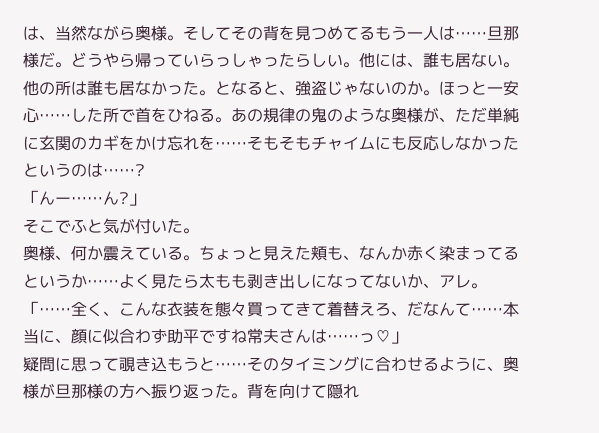は、当然ながら奥様。そしてその背を見つめてるもう一人は……旦那様だ。どうやら帰っていらっしゃったらしい。他には、誰も居ない。
他の所は誰も居なかった。となると、強盗じゃないのか。ほっと一安心……した所で首をひねる。あの規律の鬼のような奥様が、ただ単純に玄関のカギをかけ忘れを……そもそもチャイムにも反応しなかったというのは……?
「んー……ん?」
そこでふと気が付いた。
奥様、何か震えている。ちょっと見えた頬も、なんか赤く染まってるというか……よく見たら太もも剥き出しになってないか、アレ。
「……全く、こんな衣装を態々買ってきて着替えろ、だなんて……本当に、顔に似合わず助平ですね常夫さんは……っ♡」
疑問に思って覗き込もうと……そのタイミングに合わせるように、奥様が旦那様の方へ振り返った。背を向けて隠れ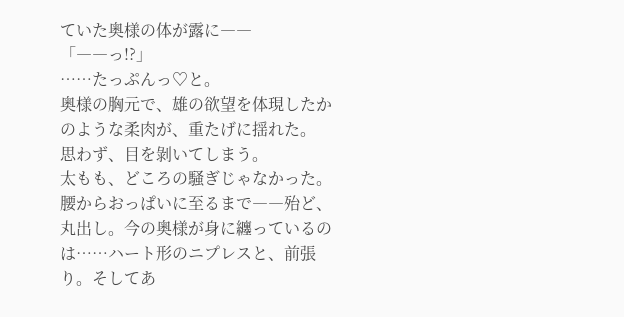ていた奥様の体が露に――
「――っ!?」
……たっぷんっ♡と。
奥様の胸元で、雄の欲望を体現したかのような柔肉が、重たげに揺れた。
思わず、目を剝いてしまう。
太もも、どころの騒ぎじゃなかった。腰からおっぱいに至るまで――殆ど、丸出し。今の奥様が身に纏っているのは……ハート形のニプレスと、前張り。そしてあ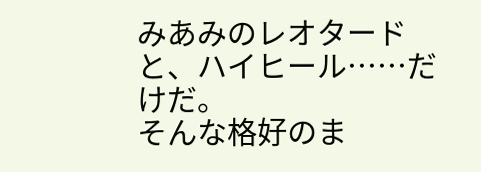みあみのレオタードと、ハイヒール……だけだ。
そんな格好のま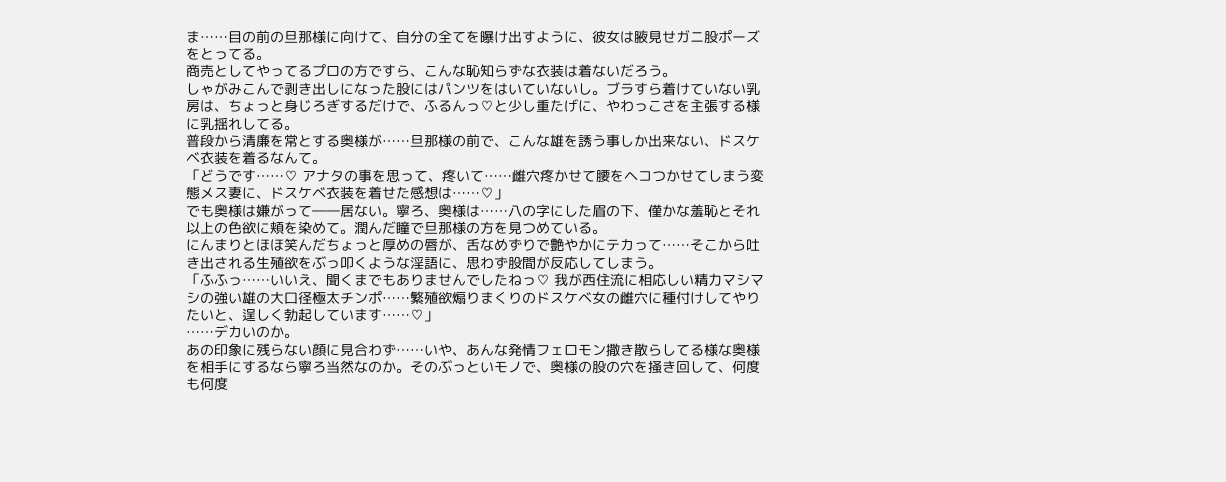ま……目の前の旦那様に向けて、自分の全てを曝け出すように、彼女は腋見せガニ股ポーズをとってる。
商売としてやってるプロの方ですら、こんな恥知らずな衣装は着ないだろう。
しゃがみこんで剥き出しになった股にはパンツをはいていないし。ブラすら着けていない乳房は、ちょっと身じろぎするだけで、ふるんっ♡と少し重たげに、やわっこさを主張する様に乳揺れしてる。
普段から清廉を常とする奥様が……旦那様の前で、こんな雄を誘う事しか出来ない、ドスケベ衣装を着るなんて。
「どうです……♡ アナタの事を思って、疼いて……雌穴疼かせて腰をヘコつかせてしまう変態メス妻に、ドスケベ衣装を着せた感想は……♡」
でも奥様は嫌がって――居ない。寧ろ、奥様は……八の字にした眉の下、僅かな羞恥とそれ以上の色欲に頬を染めて。潤んだ瞳で旦那様の方を見つめている。
にんまりとほほ笑んだちょっと厚めの唇が、舌なめずりで艶やかにテカって……そこから吐き出される生殖欲をぶっ叩くような淫語に、思わず股間が反応してしまう。
「ふふっ……いいえ、聞くまでもありませんでしたねっ♡ 我が西住流に相応しい精力マシマシの強い雄の大口径極太チンポ……繁殖欲煽りまくりのドスケベ女の雌穴に種付けしてやりたいと、逞しく勃起しています……♡」
……デカいのか。
あの印象に残らない顔に見合わず……いや、あんな発情フェロモン撒き散らしてる様な奥様を相手にするなら寧ろ当然なのか。そのぶっといモノで、奥様の股の穴を掻き回して、何度も何度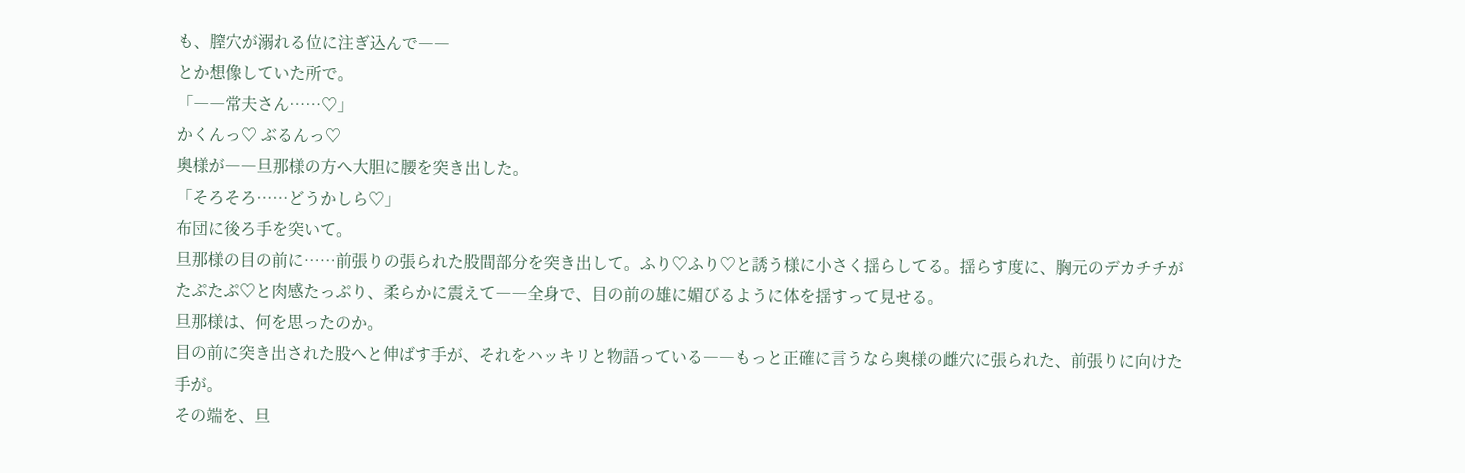も、膣穴が溺れる位に注ぎ込んで――
とか想像していた所で。
「――常夫さん……♡」
かくんっ♡ ぶるんっ♡
奥様が――旦那様の方へ大胆に腰を突き出した。
「そろそろ……どうかしら♡」
布団に後ろ手を突いて。
旦那様の目の前に……前張りの張られた股間部分を突き出して。ふり♡ふり♡と誘う様に小さく揺らしてる。揺らす度に、胸元のデカチチがたぷたぷ♡と肉感たっぷり、柔らかに震えて――全身で、目の前の雄に媚びるように体を揺すって見せる。
旦那様は、何を思ったのか。
目の前に突き出された股へと伸ばす手が、それをハッキリと物語っている――もっと正確に言うなら奥様の雌穴に張られた、前張りに向けた手が。
その端を、旦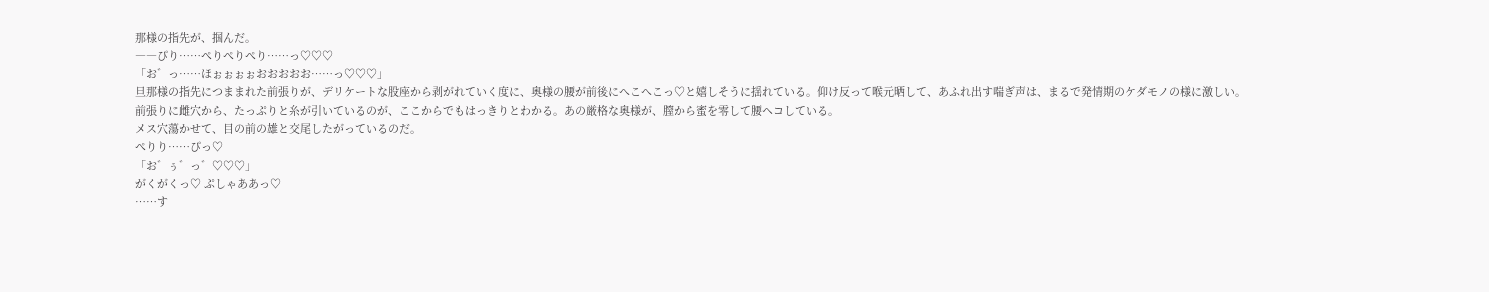那様の指先が、掴んだ。
――ぴり……ぺりぺりぺり……っ♡♡♡
「お゛っ……ほぉぉぉぉおおおおお……っ♡♡♡」
旦那様の指先につままれた前張りが、デリケートな股座から剥がれていく度に、奥様の腰が前後にへこへこっ♡と嬉しそうに揺れている。仰け反って喉元晒して、あふれ出す喘ぎ声は、まるで発情期のケダモノの様に激しい。
前張りに雌穴から、たっぷりと糸が引いているのが、ここからでもはっきりとわかる。あの厳格な奥様が、膣から蜜を零して腰ヘコしている。
メス穴蕩かせて、目の前の雄と交尾したがっているのだ。
ぺりり……ぴっ♡
「お゛ぅ゛っ゛♡♡♡」
がくがくっ♡ ぷしゃああっ♡
……す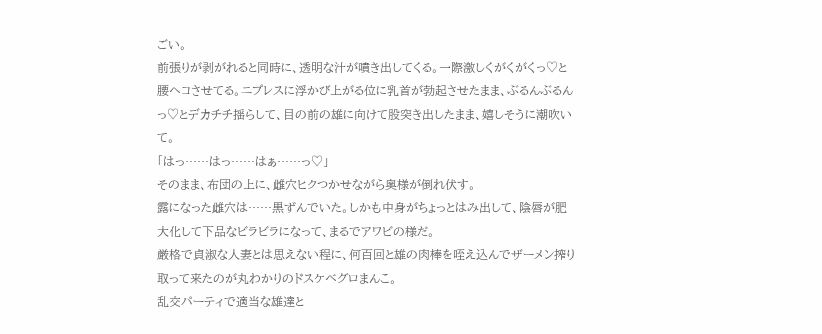ごい。
前張りが剥がれると同時に、透明な汁が噴き出してくる。一際激しくがくがくっ♡と腰ヘコさせてる。ニプレスに浮かび上がる位に乳首が勃起させたまま、ぶるんぶるんっ♡とデカチチ揺らして、目の前の雄に向けて股突き出したまま、嬉しそうに潮吹いて。
「はっ……はっ……はぁ……っ♡」
そのまま、布団の上に、雌穴ヒクつかせながら奥様が倒れ伏す。
露になった雌穴は……黒ずんでいた。しかも中身がちょっとはみ出して、陰唇が肥大化して下品なビラビラになって、まるでアワビの様だ。
厳格で貞淑な人妻とは思えない程に、何百回と雄の肉棒を咥え込んでザーメン搾り取って来たのが丸わかりのドスケベグロまんこ。
乱交パーティで適当な雄達と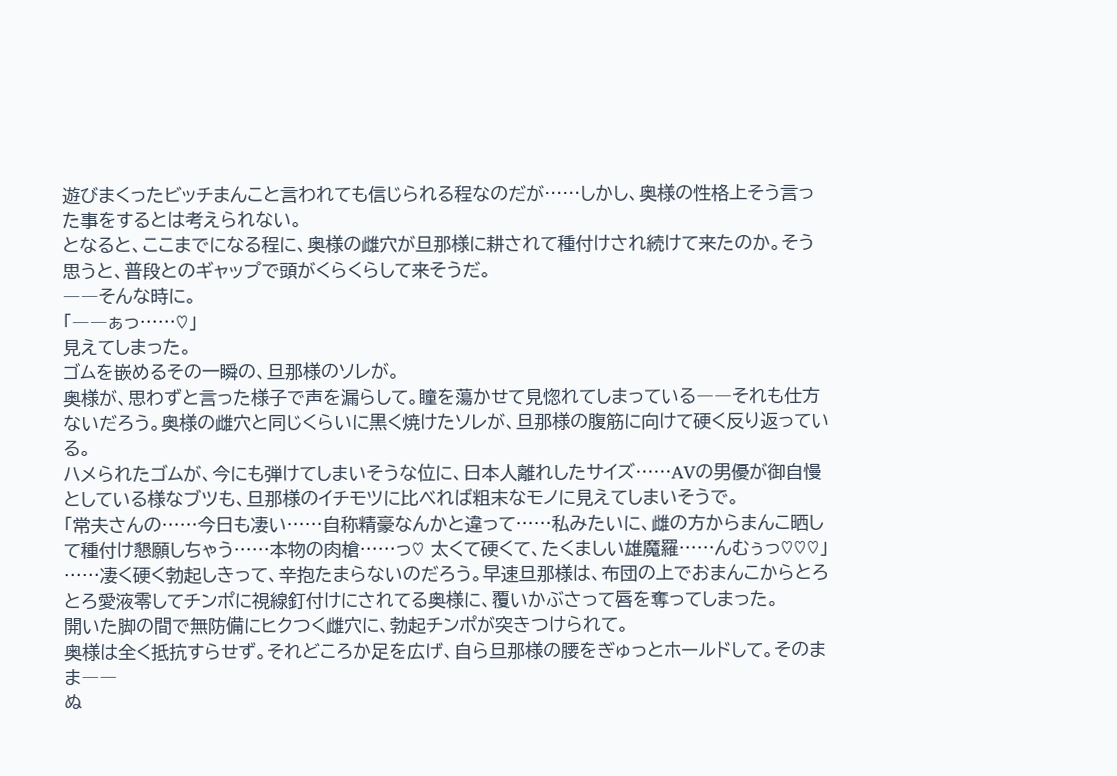遊びまくったビッチまんこと言われても信じられる程なのだが……しかし、奥様の性格上そう言った事をするとは考えられない。
となると、ここまでになる程に、奥様の雌穴が旦那様に耕されて種付けされ続けて来たのか。そう思うと、普段とのギャップで頭がくらくらして来そうだ。
――そんな時に。
「――ぁっ……♡」
見えてしまった。
ゴムを嵌めるその一瞬の、旦那様のソレが。
奥様が、思わずと言った様子で声を漏らして。瞳を蕩かせて見惚れてしまっている――それも仕方ないだろう。奥様の雌穴と同じくらいに黒く焼けたソレが、旦那様の腹筋に向けて硬く反り返っている。
ハメられたゴムが、今にも弾けてしまいそうな位に、日本人離れしたサイズ……AVの男優が御自慢としている様なブツも、旦那様のイチモツに比べれば粗末なモノに見えてしまいそうで。
「常夫さんの……今日も凄い……自称精豪なんかと違って……私みたいに、雌の方からまんこ晒して種付け懇願しちゃう……本物の肉槍……っ♡ 太くて硬くて、たくましい雄魔羅……んむぅっ♡♡♡」
……凄く硬く勃起しきって、辛抱たまらないのだろう。早速旦那様は、布団の上でおまんこからとろとろ愛液零してチンポに視線釘付けにされてる奥様に、覆いかぶさって唇を奪ってしまった。
開いた脚の間で無防備にヒクつく雌穴に、勃起チンポが突きつけられて。
奥様は全く抵抗すらせず。それどころか足を広げ、自ら旦那様の腰をぎゅっとホールドして。そのまま――
ぬ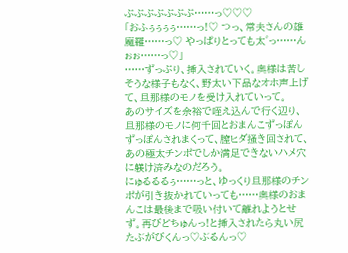ぷぷぷぷぷぷぷ……っ♡♡♡
「おふぅぅぅぅ……っ!♡ つっ、常夫さんの雄魔羅……っ♡ やっぱりとっても太゛っ……んぉぉ……っ♡」
……ずっぷり、挿入されていく。奥様は苦しそうな様子もなく、野太い下品なオホ声上げて、旦那様のモノを受け入れていって。
あのサイズを余裕で咥え込んで行く辺り、旦那様のモノに何千回とおまんこずっぽんずっぽんされまくって、膣ヒダ掻き回されて、あの極太チンポでしか満足できないハメ穴に躾け済みなのだろう。
にゅるるるぅ……っと、ゆっくり旦那様のチンポが引き抜かれていっても……奥様のおまんこは最後まで吸い付いて離れようとせず。再びどちゅんっ!と挿入されたら丸い尻たぶがびくんっ♡ぶるんっ♡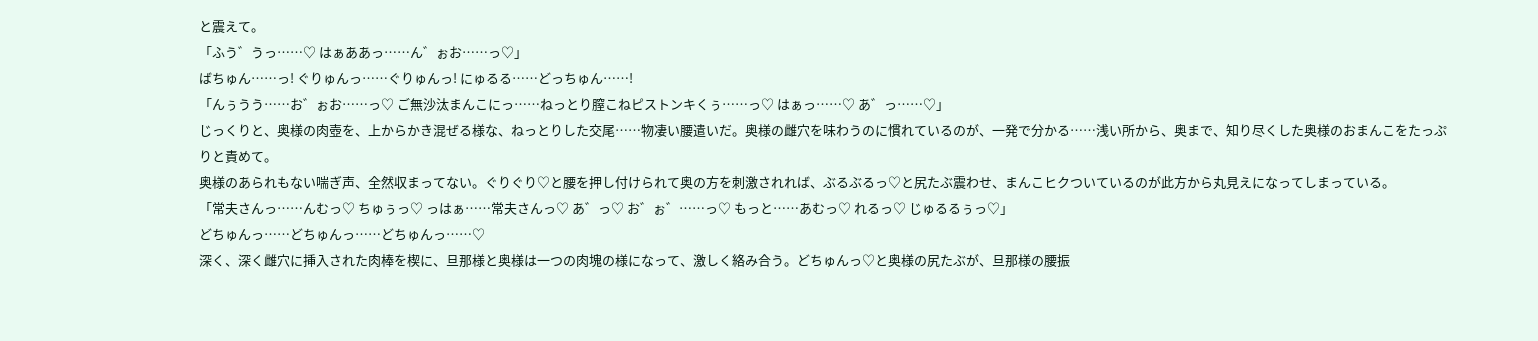と震えて。
「ふう゛うっ……♡ はぁああっ……ん゛ぉお……っ♡」
ばちゅん……っ! ぐりゅんっ……ぐりゅんっ! にゅるる……どっちゅん……!
「んぅうう……お゛ぉお……っ♡ ご無沙汰まんこにっ……ねっとり膣こねピストンキくぅ……っ♡ はぁっ……♡ あ゛っ……♡」
じっくりと、奥様の肉壺を、上からかき混ぜる様な、ねっとりした交尾……物凄い腰遣いだ。奥様の雌穴を味わうのに慣れているのが、一発で分かる……浅い所から、奥まで、知り尽くした奥様のおまんこをたっぷりと責めて。
奥様のあられもない喘ぎ声、全然収まってない。ぐりぐり♡と腰を押し付けられて奥の方を刺激されれば、ぶるぶるっ♡と尻たぶ震わせ、まんこヒクついているのが此方から丸見えになってしまっている。
「常夫さんっ……んむっ♡ ちゅぅっ♡ っはぁ……常夫さんっ♡ あ゛っ♡ お゛ぉ゛……っ♡ もっと……あむっ♡ れるっ♡ じゅるるぅっ♡」
どちゅんっ……どちゅんっ……どちゅんっ……♡
深く、深く雌穴に挿入された肉棒を楔に、旦那様と奥様は一つの肉塊の様になって、激しく絡み合う。どちゅんっ♡と奥様の尻たぶが、旦那様の腰振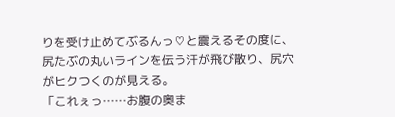りを受け止めてぶるんっ♡と震えるその度に、尻たぶの丸いラインを伝う汗が飛び散り、尻穴がヒクつくのが見える。
「これぇっ……お腹の奥ま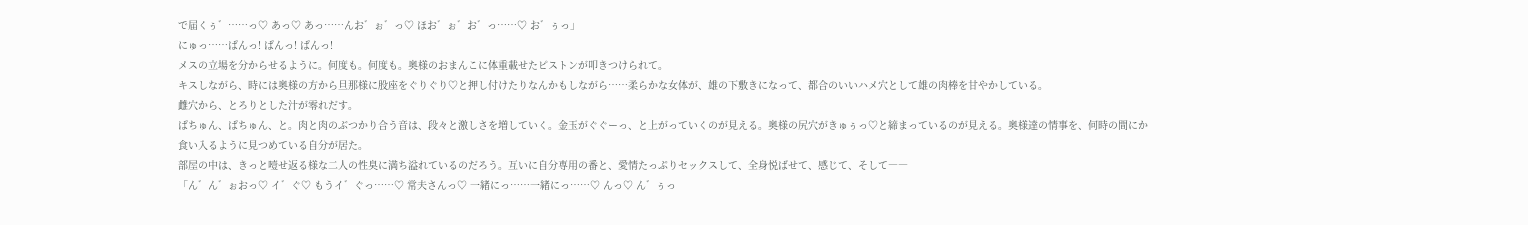で届くぅ゛……っ♡ あっ♡ あっ……んお゛ぉ゛っ♡ ほお゛ぉ゛お゛っ……♡ お゛ぅっ」
にゅっ……ぱんっ! ぱんっ! ぱんっ!
メスの立場を分からせるように。何度も。何度も。奥様のおまんこに体重載せたピストンが叩きつけられて。
キスしながら、時には奥様の方から旦那様に股座をぐりぐり♡と押し付けたりなんかもしながら……柔らかな女体が、雄の下敷きになって、都合のいいハメ穴として雄の肉棒を甘やかしている。
雌穴から、とろりとした汁が零れだす。
ぱちゅん、ぱちゅん、と。肉と肉のぶつかり合う音は、段々と激しさを増していく。金玉がぐぐーっ、と上がっていくのが見える。奥様の尻穴がきゅぅっ♡と締まっているのが見える。奥様達の情事を、何時の間にか食い入るように見つめている自分が居た。
部屋の中は、きっと噎せ返る様な二人の性臭に満ち溢れているのだろう。互いに自分専用の番と、愛情たっぷりセックスして、全身悦ばせて、感じて、そして――
「ん゛ん゛ぉおっ♡ イ゛ぐ♡ もうイ゛ぐっ……♡ 常夫さんっ♡ 一緒にっ……一緒にっ……♡ んっ♡ ん゛ぅっ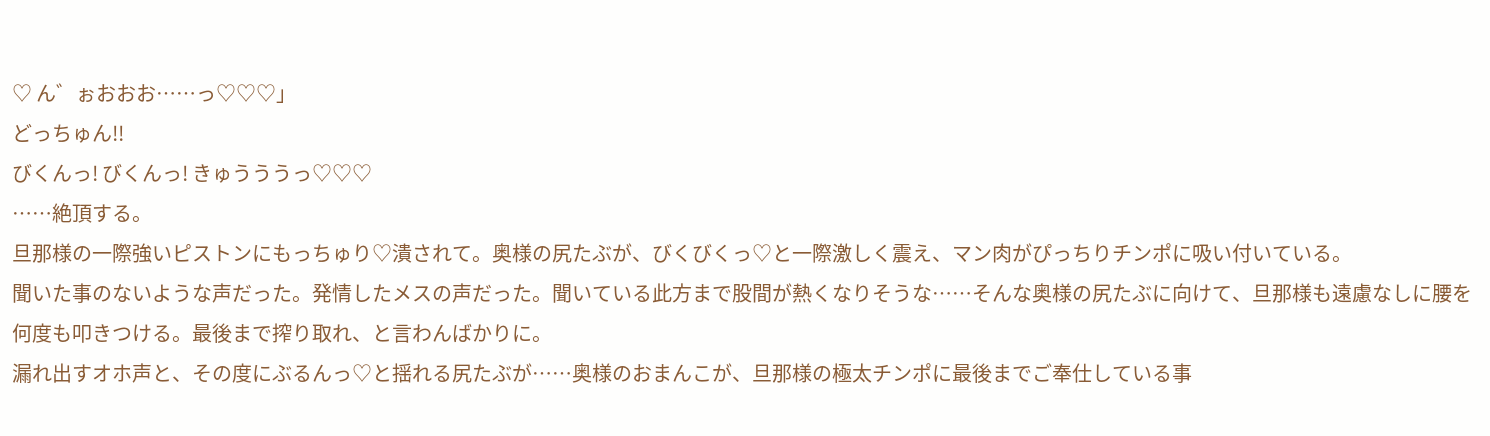♡ ん゛ぉおおお……っ♡♡♡」
どっちゅん!!
びくんっ! びくんっ! きゅうううっ♡♡♡
……絶頂する。
旦那様の一際強いピストンにもっちゅり♡潰されて。奥様の尻たぶが、びくびくっ♡と一際激しく震え、マン肉がぴっちりチンポに吸い付いている。
聞いた事のないような声だった。発情したメスの声だった。聞いている此方まで股間が熱くなりそうな……そんな奥様の尻たぶに向けて、旦那様も遠慮なしに腰を何度も叩きつける。最後まで搾り取れ、と言わんばかりに。
漏れ出すオホ声と、その度にぶるんっ♡と揺れる尻たぶが……奥様のおまんこが、旦那様の極太チンポに最後までご奉仕している事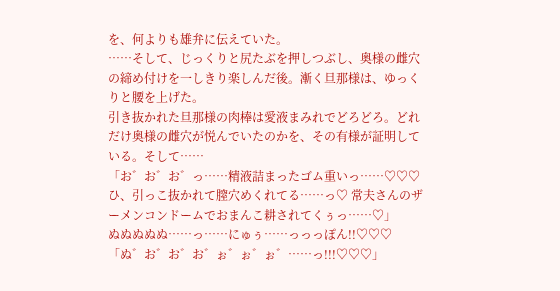を、何よりも雄弁に伝えていた。
……そして、じっくりと尻たぶを押しつぶし、奥様の雌穴の締め付けを一しきり楽しんだ後。漸く旦那様は、ゆっくりと腰を上げた。
引き抜かれた旦那様の肉棒は愛液まみれでどろどろ。どれだけ奥様の雌穴が悦んでいたのかを、その有様が証明している。そして……
「お゛お゛お゛っ……精液詰まったゴム重いっ……♡♡♡ ひ、引っこ抜かれて膣穴めくれてる……っ♡ 常夫さんのザーメンコンドームでおまんこ耕されてくぅっ……♡」
ぬぬぬぬぬ……っ……にゅぅ……っっっぽん!!♡♡♡
「ぬ゛お゛お゛お゛ぉ゛ぉ゛ぉ゛……っ!!!♡♡♡」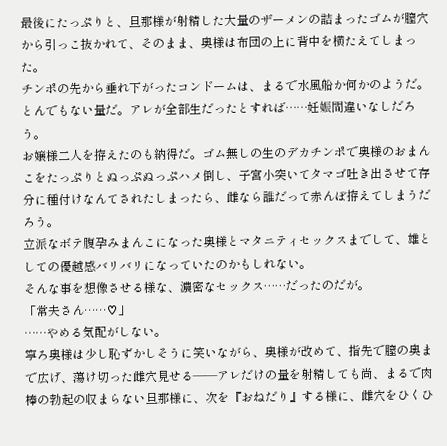最後にたっぷりと、旦那様が射精した大量のザーメンの詰まったゴムが膣穴から引っこ抜かれて、そのまま、奥様は布団の上に背中を横たえてしまった。
チンポの先から垂れ下がったコンドームは、まるで水風船か何かのようだ。
とんでもない量だ。アレが全部生だったとすれば……妊娠間違いなしだろう。
お嬢様二人を拵えたのも納得だ。ゴム無しの生のデカチンポで奥様のおまんこをたっぷりとぬっぷぬっぷハメ倒し、子宮小突いてタマゴ吐き出させて存分に種付けなんてされたしまったら、雌なら誰だって赤んぼ拵えてしまうだろう。
立派なボテ腹孕みまんこになった奥様とマタニティセックスまでして、雄としての優越感バリバリになっていたのかもしれない。
そんな事を想像させる様な、濃密なセックス……だったのだが。
「常夫さん……♡」
……やめる気配がしない。
寧ろ奥様は少し恥ずかしそうに笑いながら、奥様が改めて、指先で膣の奥まで広げ、蕩け切った雌穴見せる――アレだけの量を射精しても尚、まるで肉棒の勃起の収まらない旦那様に、次を『おねだり』する様に、雌穴をひくひ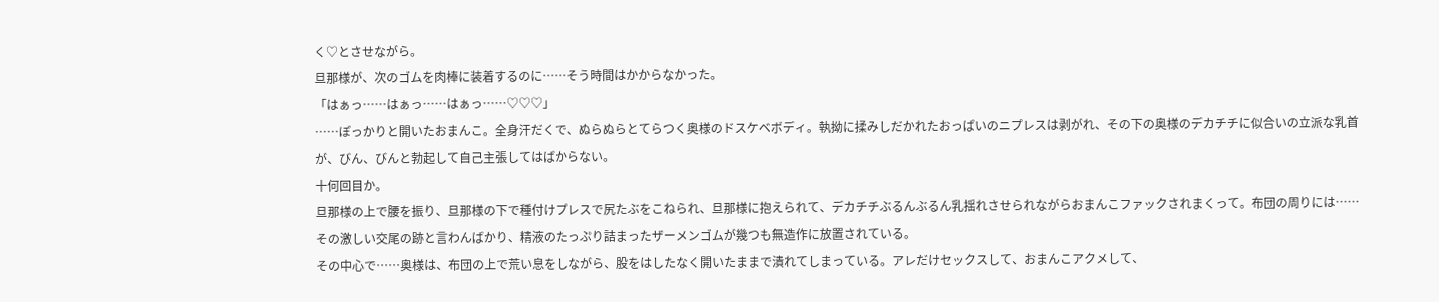く♡とさせながら。
旦那様が、次のゴムを肉棒に装着するのに……そう時間はかからなかった。
「はぁっ……はぁっ……はぁっ……♡♡♡」
……ぽっかりと開いたおまんこ。全身汗だくで、ぬらぬらとてらつく奥様のドスケベボディ。執拗に揉みしだかれたおっぱいのニプレスは剥がれ、その下の奥様のデカチチに似合いの立派な乳首が、びん、びんと勃起して自己主張してはばからない。
十何回目か。
旦那様の上で腰を振り、旦那様の下で種付けプレスで尻たぶをこねられ、旦那様に抱えられて、デカチチぶるんぶるん乳揺れさせられながらおまんこファックされまくって。布団の周りには……その激しい交尾の跡と言わんばかり、精液のたっぷり詰まったザーメンゴムが幾つも無造作に放置されている。
その中心で……奥様は、布団の上で荒い息をしながら、股をはしたなく開いたままで潰れてしまっている。アレだけセックスして、おまんこアクメして、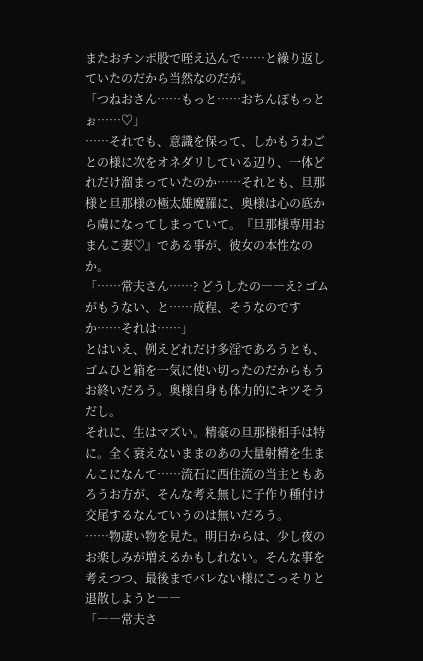またおチンポ股で咥え込んで……と繰り返していたのだから当然なのだが。
「つねおさん……もっと……おちんぽもっとぉ……♡」
……それでも、意識を保って、しかもうわごとの様に次をオネダリしている辺り、一体どれだけ溜まっていたのか……それとも、旦那様と旦那様の極太雄魔羅に、奥様は心の底から虜になってしまっていて。『旦那様専用おまんこ妻♡』である事が、彼女の本性なのか。
「……常夫さん……? どうしたの――え? ゴムがもうない、と……成程、そうなのですか……それは……」
とはいえ、例えどれだけ多淫であろうとも、ゴムひと箱を一気に使い切ったのだからもうお終いだろう。奥様自身も体力的にキツそうだし。
それに、生はマズい。精豪の旦那様相手は特に。全く衰えないままのあの大量射精を生まんこになんて……流石に西住流の当主ともあろうお方が、そんな考え無しに子作り種付け交尾するなんていうのは無いだろう。
……物凄い物を見た。明日からは、少し夜のお楽しみが増えるかもしれない。そんな事を考えつつ、最後までバレない様にこっそりと退散しようと――
「――常夫さ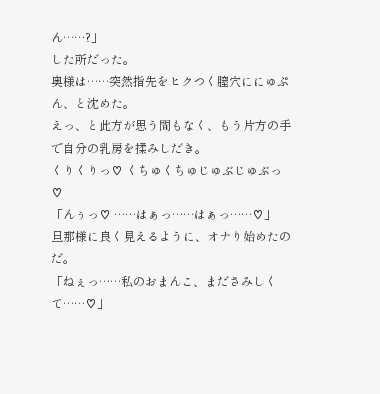ん……?」
した所だった。
奥様は……突然指先をヒクつく膣穴ににゅぷん、と沈めた。
えっ、と此方が思う間もなく、もう片方の手で自分の乳房を揉みしだき。
くりくりっ♡ くちゅくちゅじゅぶじゅぶっ♡
「んぅっ♡ ……はぁっ……はぁっ……♡」
旦那様に良く見えるように、オナり始めたのだ。
「ねぇっ……私のおまんこ、まださみしくて……♡」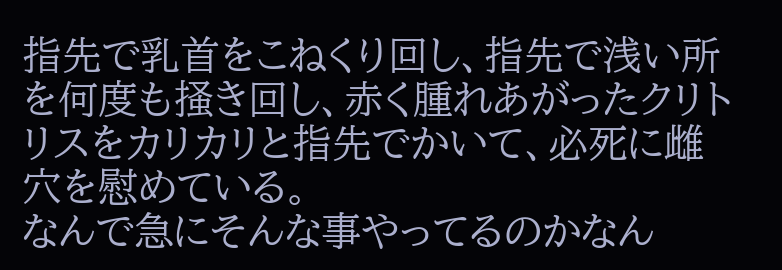指先で乳首をこねくり回し、指先で浅い所を何度も掻き回し、赤く腫れあがったクリトリスをカリカリと指先でかいて、必死に雌穴を慰めている。
なんで急にそんな事やってるのかなん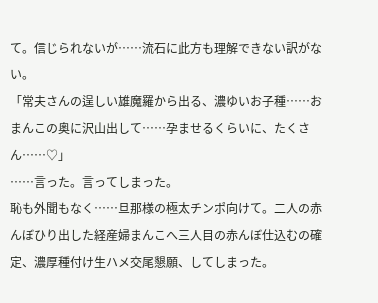て。信じられないが……流石に此方も理解できない訳がない。
「常夫さんの逞しい雄魔羅から出る、濃ゆいお子種……おまんこの奥に沢山出して……孕ませるくらいに、たくさん……♡」
……言った。言ってしまった。
恥も外聞もなく……旦那様の極太チンポ向けて。二人の赤んぼひり出した経産婦まんこへ三人目の赤んぼ仕込むの確定、濃厚種付け生ハメ交尾懇願、してしまった。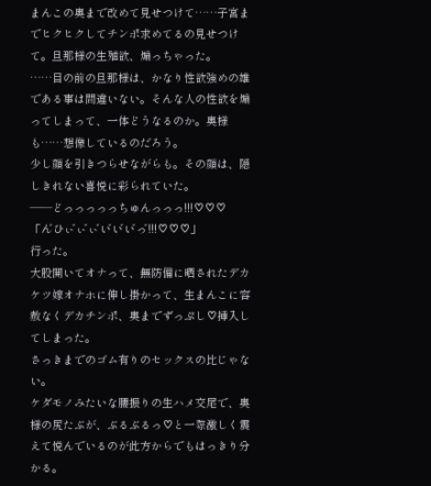まんこの奥まで改めて見せつけて……子宮までヒクヒクしてチンポ求めてるの見せつけて。旦那様の生殖欲、煽っちゃった。
……目の前の旦那様は、かなり性欲強めの雄である事は間違いない。そんな人の性欲を煽ってしまって、一体どうなるのか。奥様も……想像しているのだろう。
少し顔を引きつらせながらも。その顔は、隠しきれない喜悦に彩られていた。
――どっっっっっちゅんっっっ!!!♡♡♡
「ん゛ひぃ゛ぃ゛ぃ゛い゛い゛い゛っ゛!!!♡♡♡」
行った。
大股開いてオナって、無防備に晒されたデカケツ嫁オナホに伸し掛かって、生まんこに容赦なくデカチンポ、奥までずっぷし♡挿入してしまった。
さっきまでのゴム有りのセックスの比じゃない。
ケダモノみたいな腰振りの生ハメ交尾で、奥様の尻たぶが、ぶるぶるっ♡と一際激しく震えて悦んでいるのが此方からでもはっきり分かる。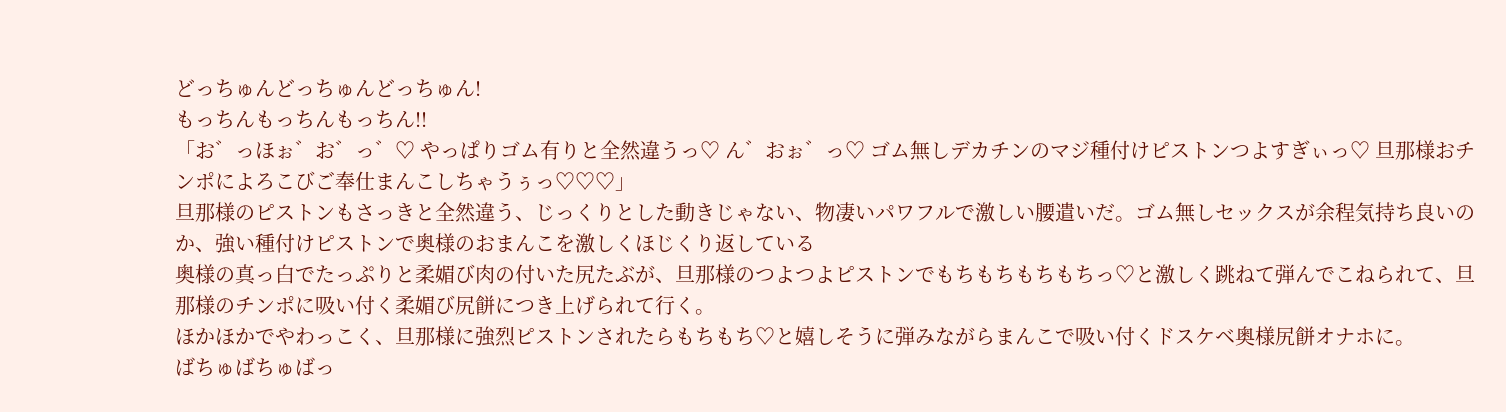どっちゅんどっちゅんどっちゅん!
もっちんもっちんもっちん!!
「お゛っほぉ゛お゛っ゛♡ やっぱりゴム有りと全然違うっ♡ ん゛おぉ゛っ♡ ゴム無しデカチンのマジ種付けピストンつよすぎぃっ♡ 旦那様おチンポによろこびご奉仕まんこしちゃうぅっ♡♡♡」
旦那様のピストンもさっきと全然違う、じっくりとした動きじゃない、物凄いパワフルで激しい腰遣いだ。ゴム無しセックスが余程気持ち良いのか、強い種付けピストンで奥様のおまんこを激しくほじくり返している
奥様の真っ白でたっぷりと柔媚び肉の付いた尻たぶが、旦那様のつよつよピストンでもちもちもちもちっ♡と激しく跳ねて弾んでこねられて、旦那様のチンポに吸い付く柔媚び尻餅につき上げられて行く。
ほかほかでやわっこく、旦那様に強烈ピストンされたらもちもち♡と嬉しそうに弾みながらまんこで吸い付くドスケベ奥様尻餅オナホに。
ばちゅばちゅばっ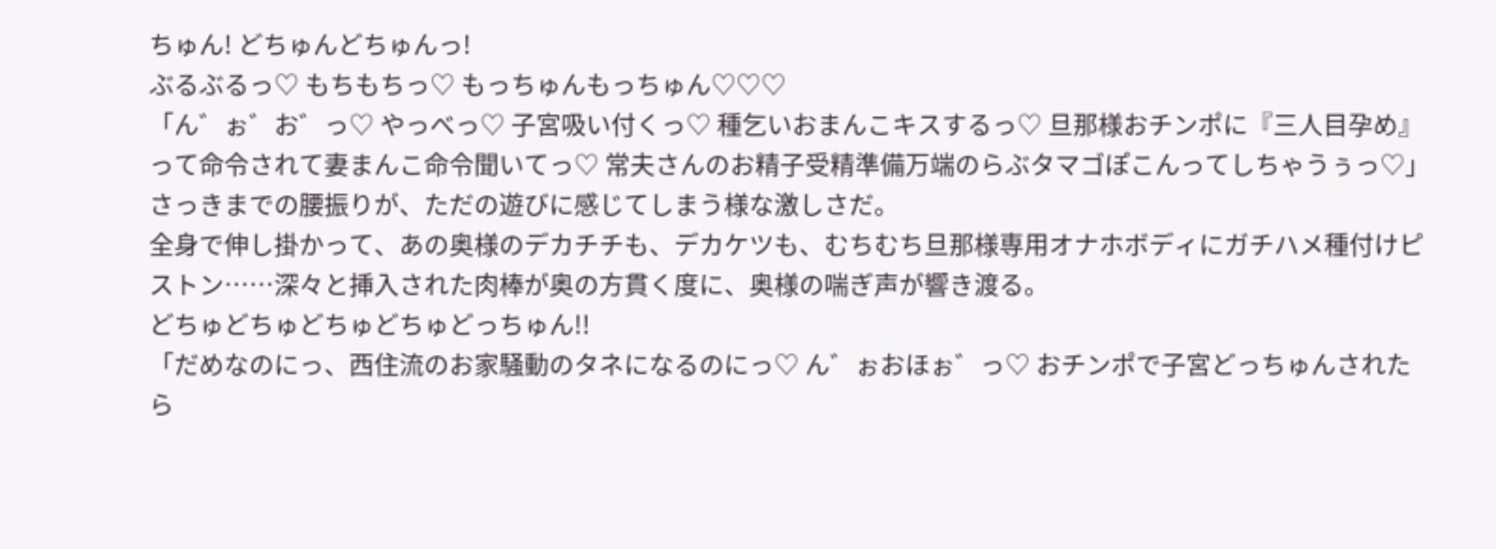ちゅん! どちゅんどちゅんっ!
ぶるぶるっ♡ もちもちっ♡ もっちゅんもっちゅん♡♡♡
「ん゛ぉ゛お゛っ♡ やっべっ♡ 子宮吸い付くっ♡ 種乞いおまんこキスするっ♡ 旦那様おチンポに『三人目孕め』って命令されて妻まんこ命令聞いてっ♡ 常夫さんのお精子受精準備万端のらぶタマゴぽこんってしちゃうぅっ♡」
さっきまでの腰振りが、ただの遊びに感じてしまう様な激しさだ。
全身で伸し掛かって、あの奥様のデカチチも、デカケツも、むちむち旦那様専用オナホボディにガチハメ種付けピストン……深々と挿入された肉棒が奥の方貫く度に、奥様の喘ぎ声が響き渡る。
どちゅどちゅどちゅどちゅどっちゅん!!
「だめなのにっ、西住流のお家騒動のタネになるのにっ♡ ん゛ぉおほぉ゛っ♡ おチンポで子宮どっちゅんされたら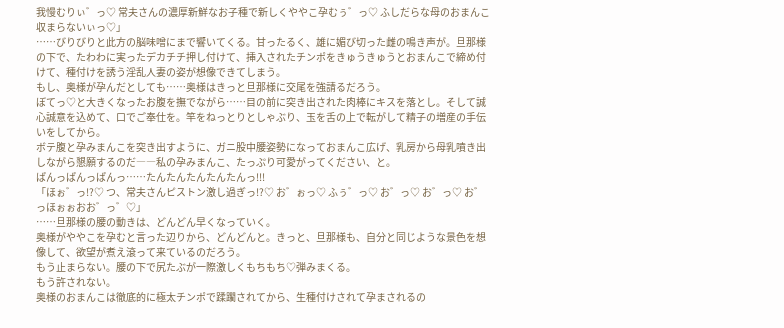我慢むりぃ゛っ♡ 常夫さんの濃厚新鮮なお子種で新しくややこ孕むぅ゛っ♡ ふしだらな母のおまんこ収まらないぃっ♡」
……びりびりと此方の脳味噌にまで響いてくる。甘ったるく、雄に媚び切った雌の鳴き声が。旦那様の下で、たわわに実ったデカチチ押し付けて、挿入されたチンポをきゅうきゅうとおまんこで締め付けて、種付けを誘う淫乱人妻の姿が想像できてしまう。
もし、奥様が孕んだとしても……奥様はきっと旦那様に交尾を強請るだろう。
ぼてっ♡と大きくなったお腹を撫でながら……目の前に突き出された肉棒にキスを落とし。そして誠心誠意を込めて、口でご奉仕を。竿をねっとりとしゃぶり、玉を舌の上で転がして精子の増産の手伝いをしてから。
ボテ腹と孕みまんこを突き出すように、ガニ股中腰姿勢になっておまんこ広げ、乳房から母乳噴き出しながら懇願するのだ――私の孕みまんこ、たっぷり可愛がってください、と。
ぱんっぱんっぱんっ……たんたんたんたんたんっ!!!
「ほぉ゛っ!?♡ つ、常夫さんピストン激し過ぎっ!?♡ お゛ぉっ♡ ふぅ゛っ♡ お゛っ♡ お゛っ♡ お゛っほぉぉおお゛っ゛♡」
……旦那様の腰の動きは、どんどん早くなっていく。
奥様がややこを孕むと言った辺りから、どんどんと。きっと、旦那様も、自分と同じような景色を想像して、欲望が煮え滾って来ているのだろう。
もう止まらない。腰の下で尻たぶが一際激しくもちもち♡弾みまくる。
もう許されない。
奥様のおまんこは徹底的に極太チンポで蹂躙されてから、生種付けされて孕まされるの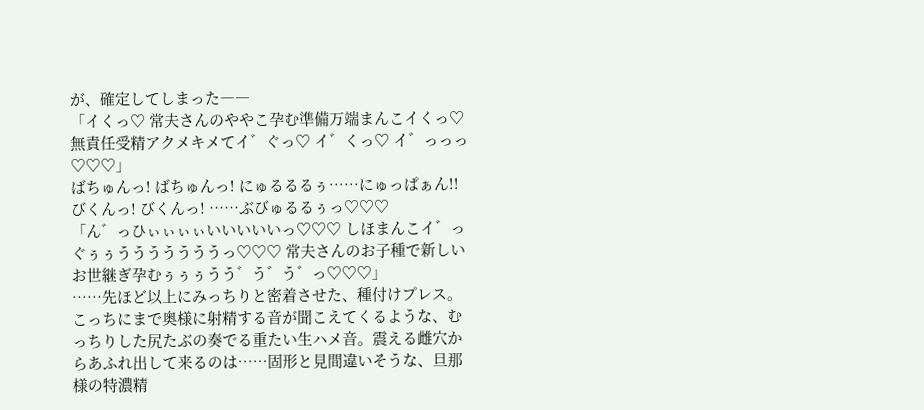が、確定してしまった――
「イくっ♡ 常夫さんのややこ孕む準備万端まんこイくっ♡ 無責任受精アクメキメてイ゛ぐっ♡ イ゛くっ♡ イ゛っっっ♡♡♡」
ばちゅんっ! ばちゅんっ! にゅるるるぅ……にゅっぱぁん!!
びくんっ! びくんっ! ……ぶびゅるるぅっ♡♡♡
「ん゛っひぃぃぃぃいいいいいっ♡♡♡ しほまんこイ゛っぐぅぅうううううううっ♡♡♡ 常夫さんのお子種で新しいお世継ぎ孕むぅぅぅうう゛う゛う゛っ♡♡♡」
……先ほど以上にみっちりと密着させた、種付けプレス。
こっちにまで奥様に射精する音が聞こえてくるような、むっちりした尻たぶの奏でる重たい生ハメ音。震える雌穴からあふれ出して来るのは……固形と見間違いそうな、旦那様の特濃精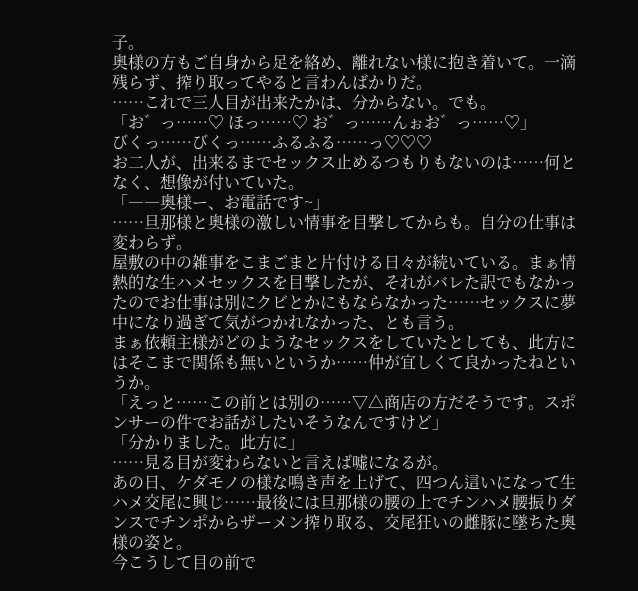子。
奥様の方もご自身から足を絡め、離れない様に抱き着いて。一滴残らず、搾り取ってやると言わんばかりだ。
……これで三人目が出来たかは、分からない。でも。
「お゛っ……♡ ほっ……♡ お゛っ……んぉお゛っ……♡」
びくっ……びくっ……ふるふる……っ♡♡♡
お二人が、出来るまでセックス止めるつもりもないのは……何となく、想像が付いていた。
「――奥様ー、お電話です~」
……旦那様と奥様の激しい情事を目撃してからも。自分の仕事は変わらず。
屋敷の中の雑事をこまごまと片付ける日々が続いている。まぁ情熱的な生ハメセックスを目撃したが、それがバレた訳でもなかったのでお仕事は別にクビとかにもならなかった……セックスに夢中になり過ぎて気がつかれなかった、とも言う。
まぁ依頼主様がどのようなセックスをしていたとしても、此方にはそこまで関係も無いというか……仲が宜しくて良かったねというか。
「えっと……この前とは別の……▽△商店の方だそうです。スポンサーの件でお話がしたいそうなんですけど」
「分かりました。此方に」
……見る目が変わらないと言えば嘘になるが。
あの日、ケダモノの様な鳴き声を上げて、四つん這いになって生ハメ交尾に興じ……最後には旦那様の腰の上でチンハメ腰振りダンスでチンポからザーメン搾り取る、交尾狂いの雌豚に墜ちた奥様の姿と。
今こうして目の前で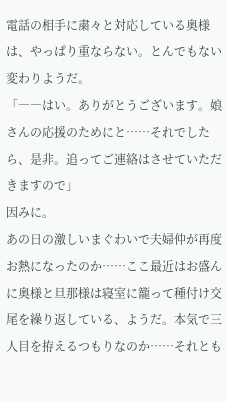電話の相手に粛々と対応している奥様は、やっぱり重ならない。とんでもない変わりようだ。
「――はい。ありがとうございます。娘さんの応援のためにと……それでしたら、是非。追ってご連絡はさせていただきますので」
因みに。
あの日の激しいまぐわいで夫婦仲が再度お熱になったのか……ここ最近はお盛んに奥様と旦那様は寝室に籠って種付け交尾を繰り返している、ようだ。本気で三人目を拵えるつもりなのか……それとも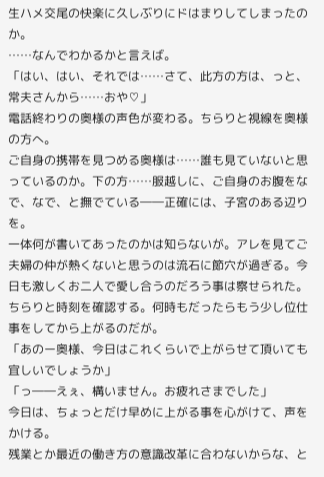生ハメ交尾の快楽に久しぶりにドはまりしてしまったのか。
……なんでわかるかと言えば。
「はい、はい、それでは……さて、此方の方は、っと、常夫さんから……おや♡」
電話終わりの奥様の声色が変わる。ちらりと視線を奥様の方へ。
ご自身の携帯を見つめる奥様は……誰も見ていないと思っているのか。下の方……服越しに、ご自身のお腹をなで、なで、と撫でている――正確には、子宮のある辺りを。
一体何が書いてあったのかは知らないが。アレを見てご夫婦の仲が熱くないと思うのは流石に節穴が過ぎる。今日も激しくお二人で愛し合うのだろう事は察せられた。
ちらりと時刻を確認する。何時もだったらもう少し位仕事をしてから上がるのだが。
「あのー奥様、今日はこれくらいで上がらせて頂いても宜しいでしょうか」
「っ――えぇ、構いません。お疲れさまでした」
今日は、ちょっとだけ早めに上がる事を心がけて、声をかける。
残業とか最近の働き方の意識改革に合わないからな、と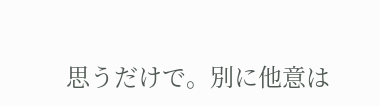思うだけで。別に他意は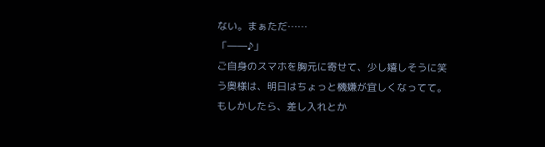ない。まぁただ……
「――♪」
ご自身のスマホを胸元に寄せて、少し嬉しそうに笑う奥様は、明日はちょっと機嫌が宜しくなってて。もしかしたら、差し入れとか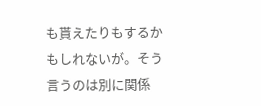も貰えたりもするかもしれないが。そう言うのは別に関係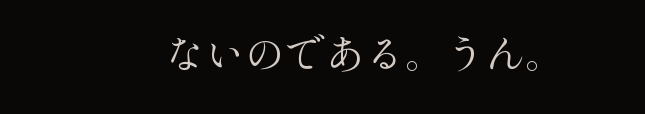ないのである。うん。